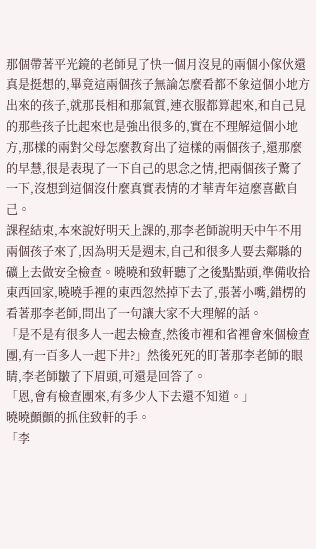那個帶著平光鏡的老師見了快一個月沒見的兩個小傢伙還真是挺想的,畢竟這兩個孩子無論怎麼看都不象這個小地方出來的孩子,就那長相和那氣質,連衣服都算起來,和自己見的那些孩子比起來也是強出很多的,實在不理解這個小地方,那樣的兩對父母怎麼教育出了這樣的兩個孩子,還那麼的早慧,很是表現了一下自己的思念之情,把兩個孩子驚了一下,沒想到這個沒什麼真實表情的才華青年這麼喜歡自己。
課程結束,本來說好明天上課的,那李老師說明天中午不用兩個孩子來了,因為明天是週末,自己和很多人要去鄰縣的礦上去做安全檢查。曉曉和致軒聽了之後點點頭,準備收拾東西回家,曉曉手裡的東西忽然掉下去了,張著小嘴,錯楞的看著那李老師,問出了一句讓大家不大理解的話。
「是不是有很多人一起去檢查,然後市裡和省裡會來個檢查團,有一百多人一起下井?」然後死死的盯著那李老師的眼睛,李老師皺了下眉頭,可還是回答了。
「恩,會有檢查團來,有多少人下去還不知道。」
曉曉顫顫的抓住致軒的手。
「李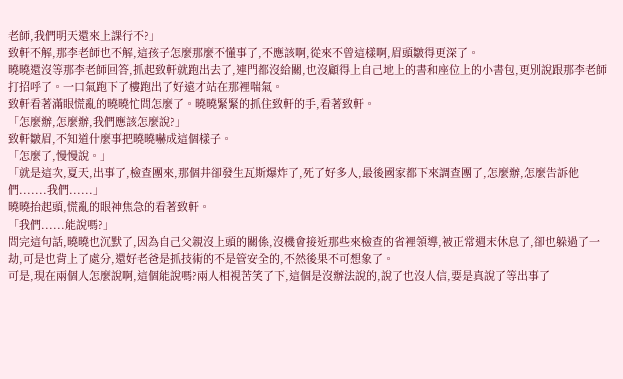老師,我們明天還來上課行不?」
致軒不解,那李老師也不解,這孩子怎麼那麼不懂事了,不應該啊,從來不曾這樣啊,眉頭皺得更深了。
曉曉還沒等那李老師回答,抓起致軒就跑出去了,連門都沒給關,也沒顧得上自己地上的書和座位上的小書包,更別說跟那李老師打招呼了。一口氣跑下了樓跑出了好遠才站在那裡喘氣。
致軒看著滿眼慌亂的曉曉忙問怎麼了。曉曉緊緊的抓住致軒的手,看著致軒。
「怎麼辦,怎麼辦,我們應該怎麼說?」
致軒皺眉,不知道什麼事把曉曉嚇成這個樣子。
「怎麼了,慢慢說。」
「就是這次,夏天,出事了,檢查團來,那個井卻發生瓦斯爆炸了,死了好多人,最後國家都下來調查團了,怎麼辦,怎麼告訴他們.......我們......」
曉曉抬起頭,慌亂的眼神焦急的看著致軒。
「我們......能說嗎?」
問完這句話,曉曉也沉默了,因為自己父親沒上頭的關係,沒機會接近那些來檢查的省裡領導,被正常週末休息了,卻也躲過了一劫,可是也背上了處分,還好老爸是抓技術的不是管安全的,不然後果不可想象了。
可是,現在兩個人怎麼說啊,這個能說嗎?兩人相視苦笑了下,這個是沒辦法說的,說了也沒人信,要是真說了等出事了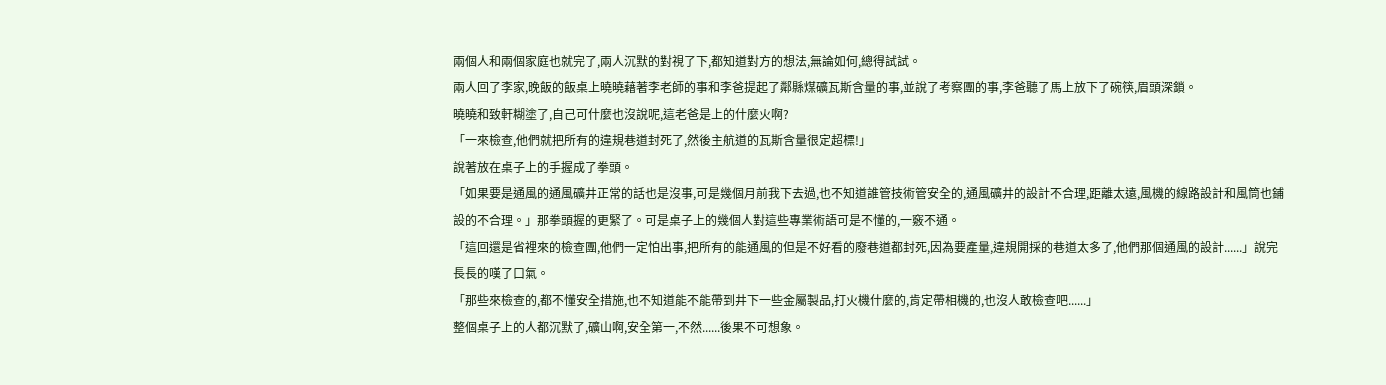兩個人和兩個家庭也就完了,兩人沉默的對視了下,都知道對方的想法,無論如何,總得試試。
兩人回了李家,晚飯的飯桌上曉曉藉著李老師的事和李爸提起了鄰縣煤礦瓦斯含量的事,並說了考察團的事,李爸聽了馬上放下了碗筷,眉頭深鎖。
曉曉和致軒糊塗了,自己可什麼也沒說呢,這老爸是上的什麼火啊?
「一來檢查,他們就把所有的違規巷道封死了,然後主航道的瓦斯含量很定超標!」
說著放在桌子上的手握成了拳頭。
「如果要是通風的通風礦井正常的話也是沒事,可是幾個月前我下去過,也不知道誰管技術管安全的,通風礦井的設計不合理,距離太遠,風機的線路設計和風筒也鋪設的不合理。」那拳頭握的更緊了。可是桌子上的幾個人對這些專業術語可是不懂的,一竅不通。
「這回還是省裡來的檢查團,他們一定怕出事,把所有的能通風的但是不好看的廢巷道都封死,因為要產量,違規開採的巷道太多了,他們那個通風的設計......」說完長長的嘆了口氣。
「那些來檢查的,都不懂安全措施,也不知道能不能帶到井下一些金屬製品,打火機什麼的,肯定帶相機的,也沒人敢檢查吧......」
整個桌子上的人都沉默了,礦山啊,安全第一,不然......後果不可想象。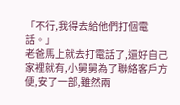「不行,我得去給他們打個電話。」
老爸馬上就去打電話了,還好自己家裡就有,小舅舅為了聯絡客戶方便,安了一部,雖然兩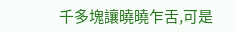千多塊讓曉曉乍舌,可是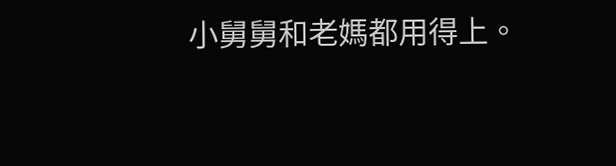小舅舅和老媽都用得上。